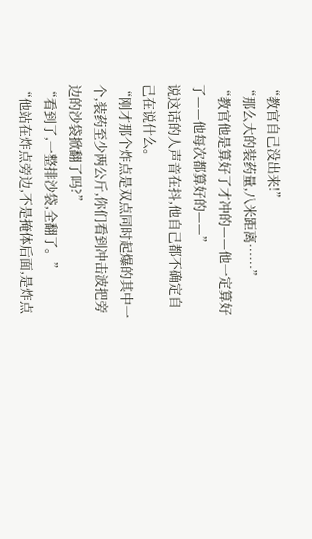“教官自己没出来!”
“那么大的装药量,八米距离……”
“教官他是算好了才冲的——他一定算好了——他每次都算好的——”
说这话的人声音在抖,他自己都不确定自己在说什么。
“刚才那个炸点是双点同时起爆的其中一个,装药至少两公斤,你们看到冲击波把旁边的沙袋掀翻了吗?”
“看到了,一整排沙袋,全翻了。”
“他站在炸点旁边,不是掩体后面,是炸点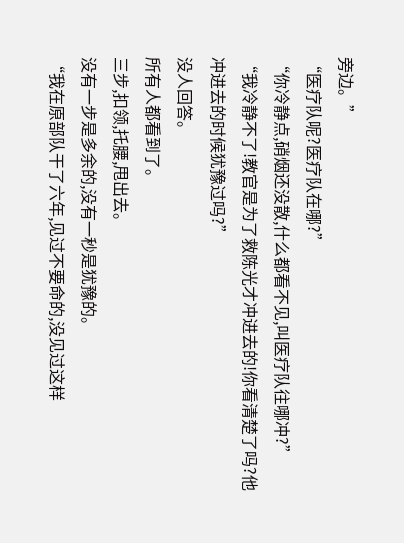旁边。”
“医疗队呢?医疗队在哪?”
“你冷静点,硝烟还没散,什么都看不见,叫医疗队往哪冲?”
“我冷静不了!教官是为了救陈光才冲进去的!你看清楚了吗?他冲进去的时候犹豫过吗?”
没人回答。
所有人都看到了。
三步,扣领,托腰,甩出去。
没有一步是多余的,没有一秒是犹豫的。
“我在原部队干了六年,见过不要命的,没见过这样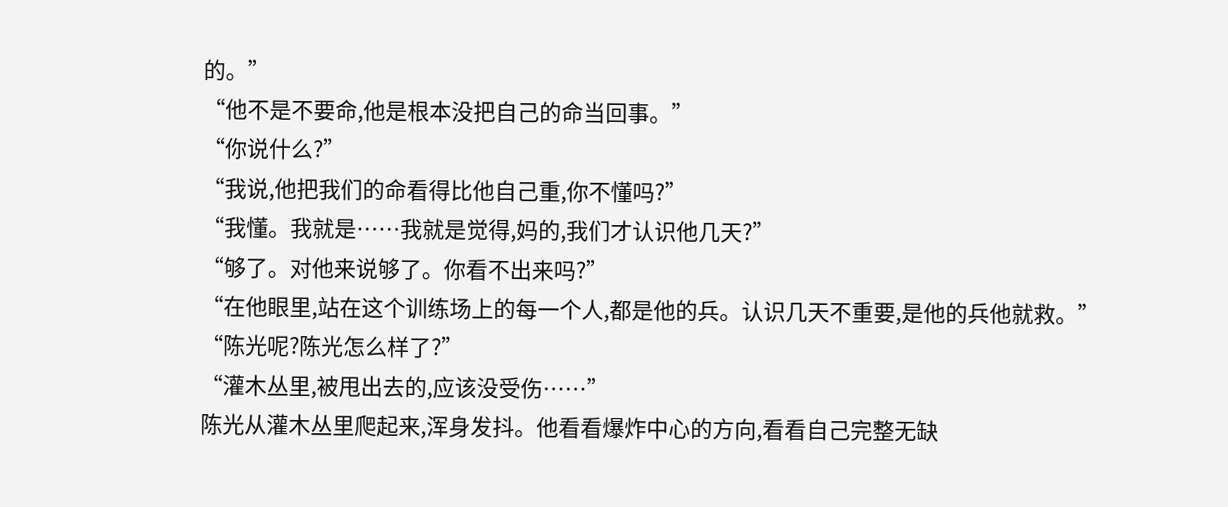的。”
“他不是不要命,他是根本没把自己的命当回事。”
“你说什么?”
“我说,他把我们的命看得比他自己重,你不懂吗?”
“我懂。我就是……我就是觉得,妈的,我们才认识他几天?”
“够了。对他来说够了。你看不出来吗?”
“在他眼里,站在这个训练场上的每一个人,都是他的兵。认识几天不重要,是他的兵他就救。”
“陈光呢?陈光怎么样了?”
“灌木丛里,被甩出去的,应该没受伤……”
陈光从灌木丛里爬起来,浑身发抖。他看看爆炸中心的方向,看看自己完整无缺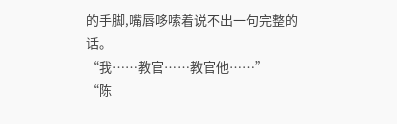的手脚,嘴唇哆嗦着说不出一句完整的话。
“我……教官……教官他……”
“陈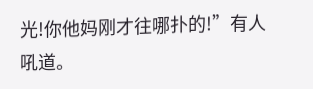光!你他妈刚才往哪扑的!”有人吼道。